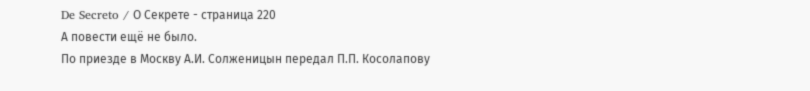De Secreto / О Секрете - страница 220
А повести ещё не было.
По приезде в Москву А.И. Солженицын передал П.П. Косолапову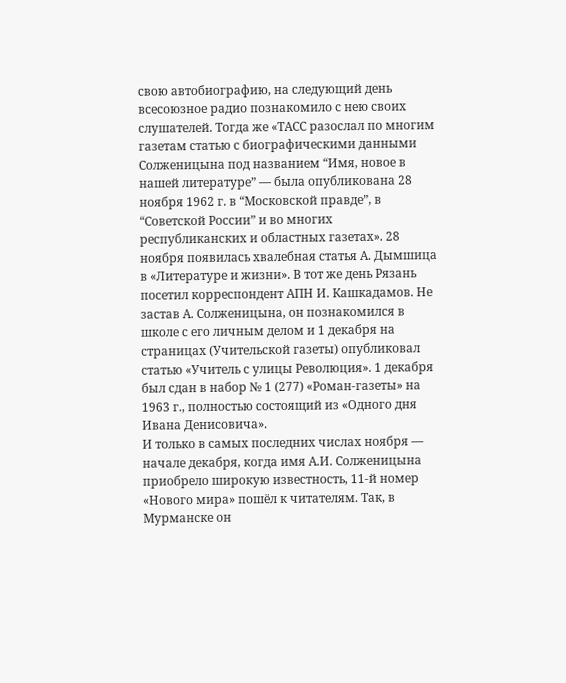свою автобиографию, на следующий день всесоюзное радио познакомило с нею своих слушателей. Тогда же «ТАСС разослал по многим газетам статью с биографическими данными Солженицына под названием “Имя, новое в нашей литературе” — была опубликована 28 ноября 1962 г. в “Московской правде”, в “Советской России” и во многих республиканских и областных газетах». 28 ноября появилась хвалебная статья А. Дымшица в «Литературе и жизни». В тот же день Рязань посетил корреспондент АПН И. Кашкадамов. Не застав А. Солженицына, он познакомился в школе с его личным делом и 1 декабря на страницах (Учительской газеты) опубликовал статью «Учитель с улицы Революция». 1 декабря был сдан в набор № 1 (277) «Роман-газеты» на 1963 г., полностью состоящий из «Одного дня Ивана Денисовича».
И только в самых последних числах ноября — начале декабря, когда имя А.И. Солженицына приобрело широкую известность, 11-й номер «Нового мира» пошёл к читателям. Так, в Мурманске он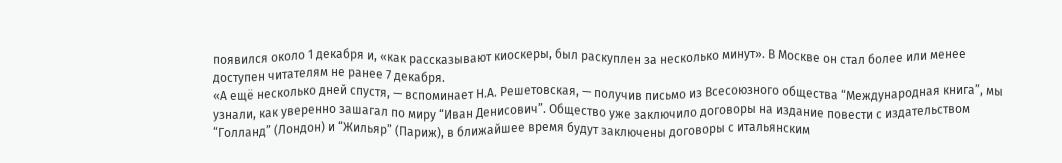появился около 1 декабря и, «как рассказывают киоскеры, был раскуплен за несколько минут». В Москве он стал более или менее доступен читателям не ранее 7 декабря.
«А ещё несколько дней спустя, — вспоминает Н.А. Решетовская, — получив письмо из Всесоюзного общества “Международная книга”, мы узнали, как уверенно зашагал по миру “Иван Денисович”. Общество уже заключило договоры на издание повести с издательством “Голланд” (Лондон) и “Жильяр” (Париж), в ближайшее время будут заключены договоры с итальянским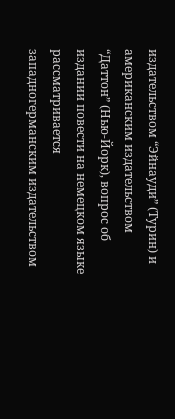издательством “Эйнауди” (Турин) и американским издательством “Даттон” (Нью-Йорк), вопрос об издании повести на немецком языке рассматривается западногерманским издательством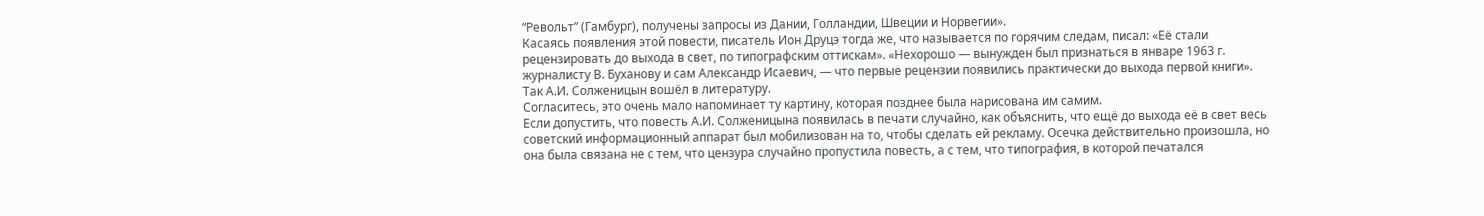“Револьт” (Гамбург), получены запросы из Дании, Голландии, Швеции и Норвегии».
Касаясь появления этой повести, писатель Ион Друцэ тогда же, что называется по горячим следам, писал: «Её стали рецензировать до выхода в свет, по типографским оттискам». «Нехорошо — вынужден был признаться в январе 1963 г. журналисту В. Буханову и сам Александр Исаевич, — что первые рецензии появились практически до выхода первой книги».
Так А.И. Солженицын вошёл в литературу.
Согласитесь, это очень мало напоминает ту картину, которая позднее была нарисована им самим.
Если допустить, что повесть А.И. Солженицына появилась в печати случайно, как объяснить, что ещё до выхода её в свет весь советский информационный аппарат был мобилизован на то, чтобы сделать ей рекламу. Осечка действительно произошла, но она была связана не с тем, что цензура случайно пропустила повесть, а с тем, что типография, в которой печатался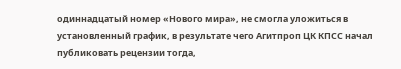одиннадцатый номер «Нового мира», не смогла уложиться в установленный график, в результате чего Агитпроп ЦК КПСС начал публиковать рецензии тогда,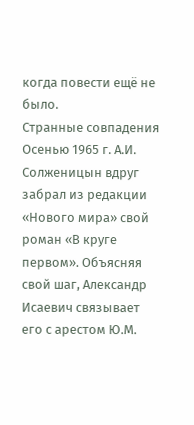когда повести ещё не было.
Странные совпадения
Осенью 1965 г. А.И. Солженицын вдруг забрал из редакции «Нового мира» свой роман «В круге первом». Объясняя свой шаг, Александр Исаевич связывает его с арестом Ю.М.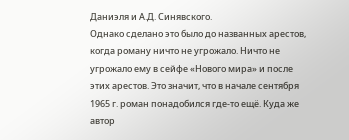Даниэля и А.Д. Синявского.
Однако сделано это было до названных арестов, когда роману ничто не угрожало. Ничто не угрожало ему в сейфе «Нового мира» и после этих арестов. Это значит, что в начале сентября 1965 г. роман понадобился где-то ещё. Куда же автор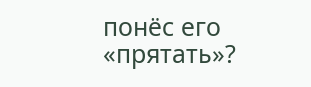понёс его «прятать»?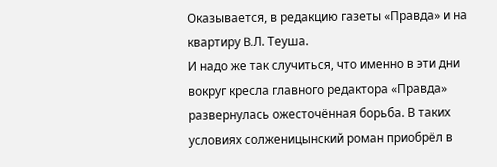Оказывается, в редакцию газеты «Правда» и на квартиру B.Л. Теуша.
И надо же так случиться, что именно в эти дни вокруг кресла главного редактора «Правда» развернулась ожесточённая борьба. В таких условиях солженицынский роман приобрёл в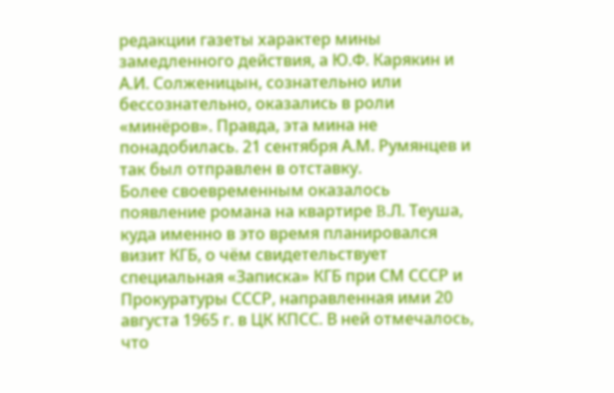редакции газеты характер мины замедленного действия, а Ю.Ф. Карякин и А.И. Солженицын, сознательно или бессознательно, оказались в роли «минёров». Правда, эта мина не понадобилась. 21 сентября А.М. Румянцев и так был отправлен в отставку.
Более своевременным оказалось появление романа на квартире B.Л. Теуша, куда именно в это время планировался визит КГБ, о чём свидетельствует специальная «Записка» КГБ при СМ СССР и Прокуратуры СССР, направленная ими 20 августа 1965 г. в ЦК КПСС. В ней отмечалось, что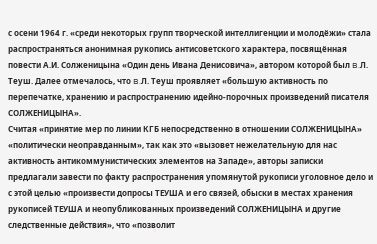с осени 1964 г. «среди некоторых групп творческой интеллигенции и молодёжи» стала распространяться анонимная рукопись антисоветского характера, посвящённая повести А.И. Солженицына «Один день Ивана Денисовича», автором которой был B.Л. Теуш. Далее отмечалось, что B.Л. Теуш проявляет «большую активность по перепечатке, хранению и распространению идейно-порочных произведений писателя СОЛЖЕНИЦЫНА».
Считая «принятие мер по линии КГБ непосредственно в отношении СОЛЖЕНИЦЫНА» «политически неоправданным», так как это «вызовет нежелательную для нас активность антикоммунистических элементов на Западе», авторы записки предлагали завести по факту распространения упомянутой рукописи уголовное дело и с этой целью «произвести допросы ТЕУША и его связей, обыски в местах хранения рукописей ТЕУША и неопубликованных произведений СОЛЖЕНИЦЫНА и другие следственные действия», что «позволит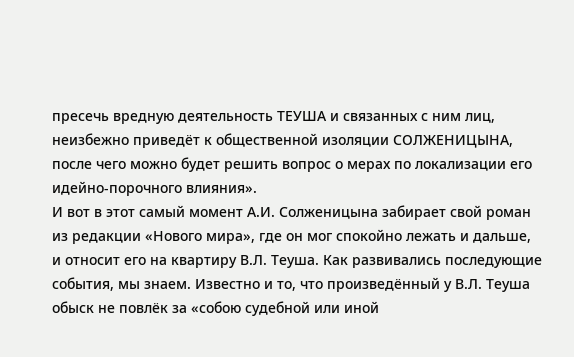пресечь вредную деятельность ТЕУША и связанных с ним лиц, неизбежно приведёт к общественной изоляции СОЛЖЕНИЦЫНА, после чего можно будет решить вопрос о мерах по локализации его идейно-порочного влияния».
И вот в этот самый момент А.И. Солженицына забирает свой роман из редакции «Нового мира», где он мог спокойно лежать и дальше, и относит его на квартиру В.Л. Теуша. Как развивались последующие события, мы знаем. Известно и то, что произведённый у В.Л. Теуша обыск не повлёк за «собою судебной или иной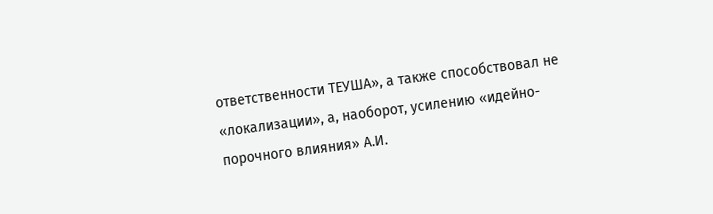ответственности ТЕУША», а также способствовал не «локализации», а, наоборот, усилению «идейно-порочного влияния» А.И.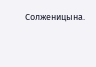Солженицына.